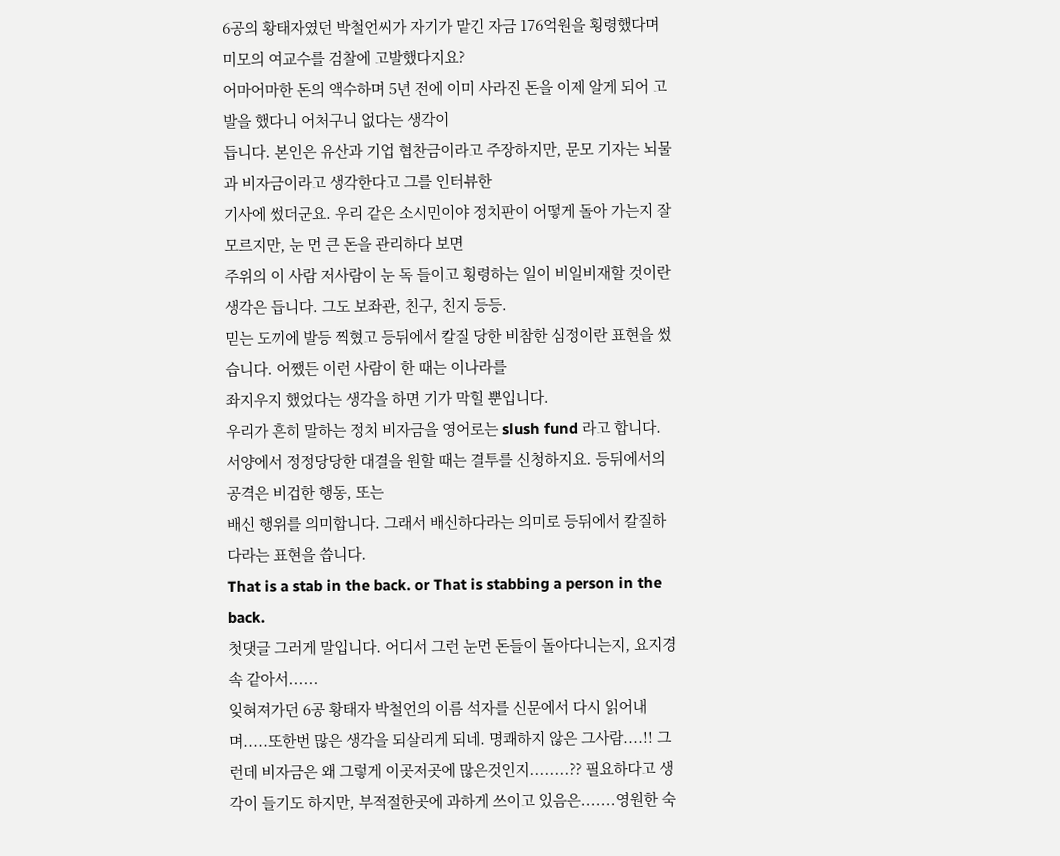6공의 황태자였던 박철언씨가 자기가 맡긴 자금 176억원을 횡령했다며 미모의 여교수를 검찰에 고발했다지요?
어마어마한 돈의 액수하며 5년 전에 이미 사라진 돈을 이제 알게 되어 고발을 했다니 어처구니 없다는 생각이
듭니다. 본인은 유산과 기업 협찬금이라고 주장하지만, 문모 기자는 뇌물과 비자금이라고 생각한다고 그를 인터뷰한
기사에 썼더군요. 우리 같은 소시민이야 정치판이 어떻게 돌아 가는지 잘 모르지만, 눈 먼 큰 돈을 관리하다 보면
주위의 이 사람 저사람이 눈 독 들이고 횡령하는 일이 비일비재할 것이란 생각은 듭니다. 그도 보좌관, 친구, 친지 등등.
믿는 도끼에 발등 찍혔고 등뒤에서 칼질 당한 비참한 심정이란 표현을 썼습니다. 어쨌든 이런 사람이 한 때는 이나라를
좌지우지 했었다는 생각을 하면 기가 막힐 뿐입니다.
우리가 흔히 말하는 정치 비자금을 영어로는 slush fund 라고 합니다.
서양에서 정정당당한 대결을 원할 때는 결투를 신청하지요. 등뒤에서의 공격은 비겁한 행동, 또는
배신 행위를 의미합니다. 그래서 배신하다라는 의미로 등뒤에서 칼질하다라는 표현을 씁니다.
That is a stab in the back. or That is stabbing a person in the back.
첫댓글 그러게 말입니다. 어디서 그런 눈먼 돈들이 돌아다니는지, 요지경 속 같아서......
잊혀져가던 6공 황태자 박철언의 이름 석자를 신문에서 다시 읽어내며.....또한번 많은 생각을 되살리게 되네. 명쾌하지 않은 그사람....!! 그런데 비자금은 왜 그렇게 이곳저곳에 많은것인지........?? 필요하다고 생각이 들기도 하지만, 부적절한곳에 과하게 쓰이고 있음은.......영원한 숙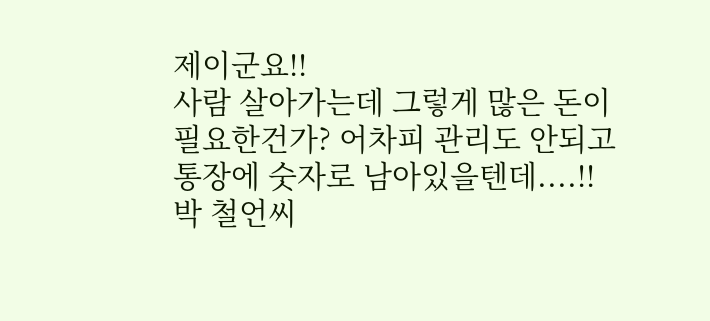제이군요!!
사람 살아가는데 그렇게 많은 돈이 필요한건가? 어차피 관리도 안되고 통장에 숫자로 남아있을텐데....!! 박 철언씨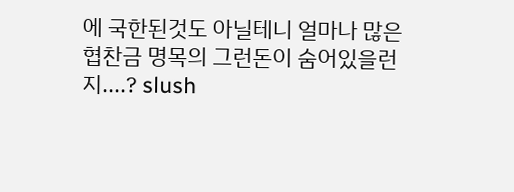에 국한된것도 아닐테니 얼마나 많은 협찬금 명목의 그런돈이 숨어있을런지....? slush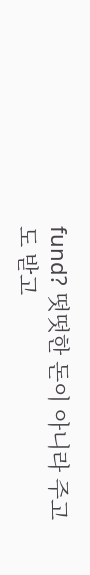fund? 떳떳한 돈이 아니라 주고도 받고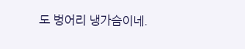도 벙어리 냉가슴이네.